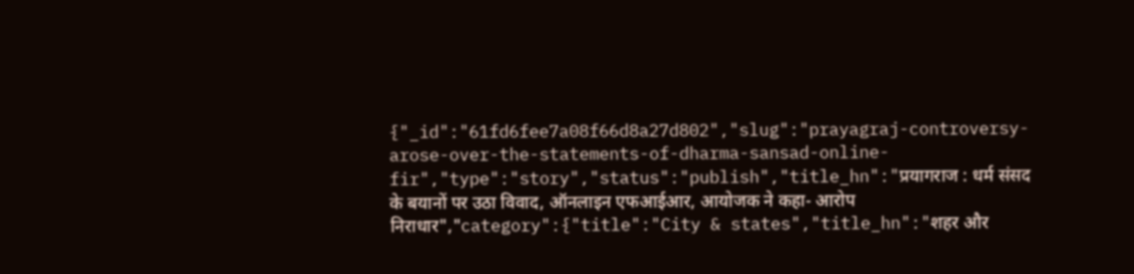{"_id":"61fd6fee7a08f66d8a27d802","slug":"prayagraj-controversy-arose-over-the-statements-of-dharma-sansad-online-fir","type":"story","status":"publish","title_hn":"प्रयागराज : धर्म संसद के बयानों पर उठा विवाद, ऑनलाइन एफआईआर, आयोजक ने कहा- आरोप निराधार","category":{"title":"City & states","title_hn":"शहर और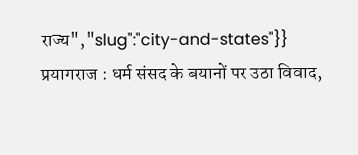राज्य","slug":"city-and-states"}}
प्रयागराज : धर्म संसद के बयानों पर उठा विवाद,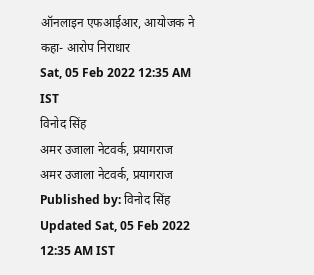ऑनलाइन एफआईआर, आयोजक ने कहा- आरोप निराधार
Sat, 05 Feb 2022 12:35 AM IST
विनोद सिंह
अमर उजाला नेटवर्क, प्रयागराज
अमर उजाला नेटवर्क, प्रयागराज
Published by: विनोद सिंह
Updated Sat, 05 Feb 2022 12:35 AM IST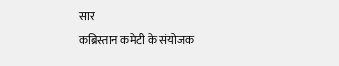सार
कब्रिस्तान कमेटी के संयोजक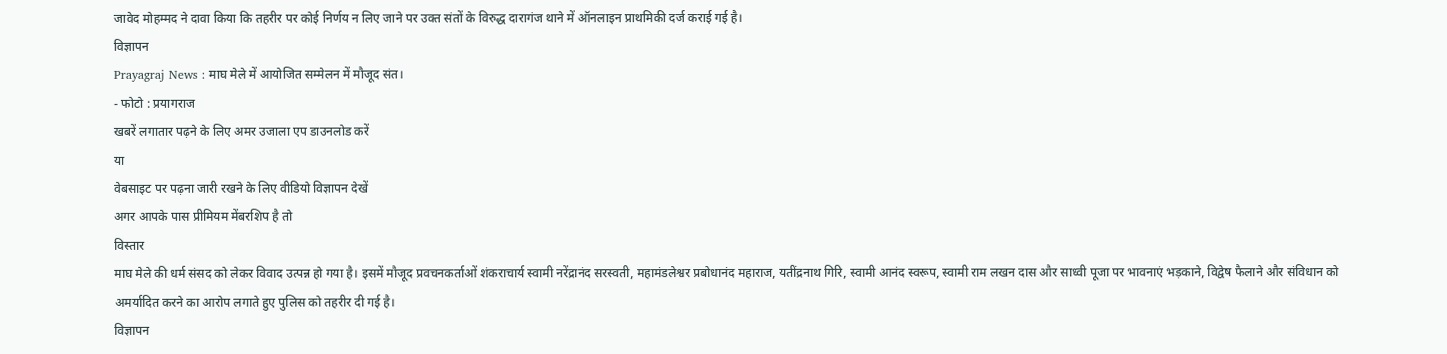जावेद मोहम्मद ने दावा किया कि तहरीर पर कोई निर्णय न लिए जाने पर उक्त संतों के विरुद्ध दारागंज थाने में ऑनलाइन प्राथमिकी दर्ज कराई गई है।
विज्ञापन
Prayagraj News : माघ मेले में आयोजित सम्मेलन में मौजूद संत।
- फोटो : प्रयागराज
खबरें लगातार पढ़ने के लिए अमर उजाला एप डाउनलोड करें
या
वेबसाइट पर पढ़ना जारी रखने के लिए वीडियो विज्ञापन देखें
अगर आपके पास प्रीमियम मेंबरशिप है तो
विस्तार
माघ मेले की धर्म संसद को लेकर विवाद उत्पन्न हो गया है। इसमें मौजूद प्रवचनकर्ताओं शंकराचार्य स्वामी नरेंद्रानंद सरस्वती, महामंडलेश्वर प्रबोधानंद महाराज, यतींद्रनाथ गिरि, स्वामी आनंद स्वरूप, स्वामी राम लखन दास और साध्वी पूजा पर भावनाएं भड़काने, विद्वेष फैलाने और संविधान को अमर्यादित करने का आरोप लगाते हुए पुलिस को तहरीर दी गई है।
विज्ञापन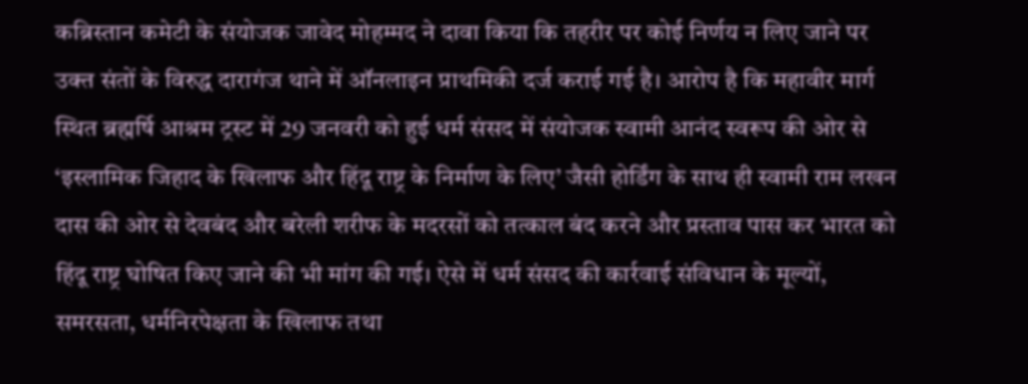कब्रिस्तान कमेटी के संयोजक जावेद मोहम्मद ने दावा किया कि तहरीर पर कोई निर्णय न लिए जाने पर उक्त संतों के विरुद्ध दारागंज थाने में ऑनलाइन प्राथमिकी दर्ज कराई गई है। आरोप है कि महावीर मार्ग स्थित ब्रह्मर्षि आश्रम ट्रस्ट में 29 जनवरी को हुई धर्म संसद में संयोजक स्वामी आनंद स्वरूप की ओर से ‘इस्लामिक जिहाद के खिलाफ और हिंदू राष्ट्र के निर्माण के लिए’ जैसी होर्डिंग के साथ ही स्वामी राम लखन दास की ओर से देवबंद और बरेली शरीफ के मदरसों को तत्काल बंद करने और प्रस्ताव पास कर भारत को हिंदू राष्ट्र घोषित किए जाने की भी मांग की गई। ऐसे में धर्म संसद की कार्रवाई संविधान के मूल्यों, समरसता, धर्मनिरपेक्षता के खिलाफ तथा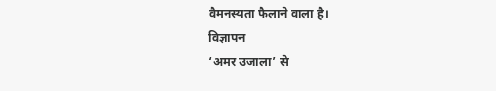वैमनस्यता फैलाने वाला है।
विज्ञापन
‘अमर उजाला’ से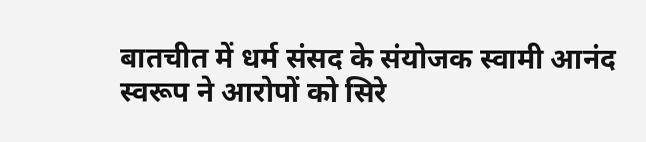बातचीत में धर्म संसद के संयोजक स्वामी आनंद स्वरूप ने आरोपों को सिरे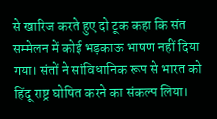से खारिज करते हुए दो टूक कहा कि संत सम्मेलन में कोई भड़काऊ भाषण नहीं दिया गया। संतों ने सांविधानिक रूप से भारत को हिंदू राष्ट्र घोषित करने का संकल्प लिया।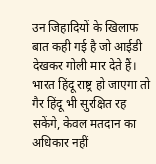उन जिहादियों के खिलाफ बात कही गई है जो आईडी देखकर गोली मार देते हैं। भारत हिंदू राष्ट्र हो जाएगा तो गैर हिंदू भी सुरक्षित रह सकेंगे, केवल मतदान का अधिकार नहीं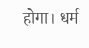होगा। धर्म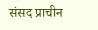संसद प्राचीन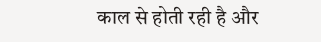काल से होती रही है और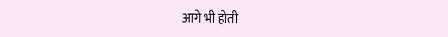आगे भी होती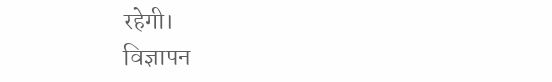रहेगी।
विज्ञापन